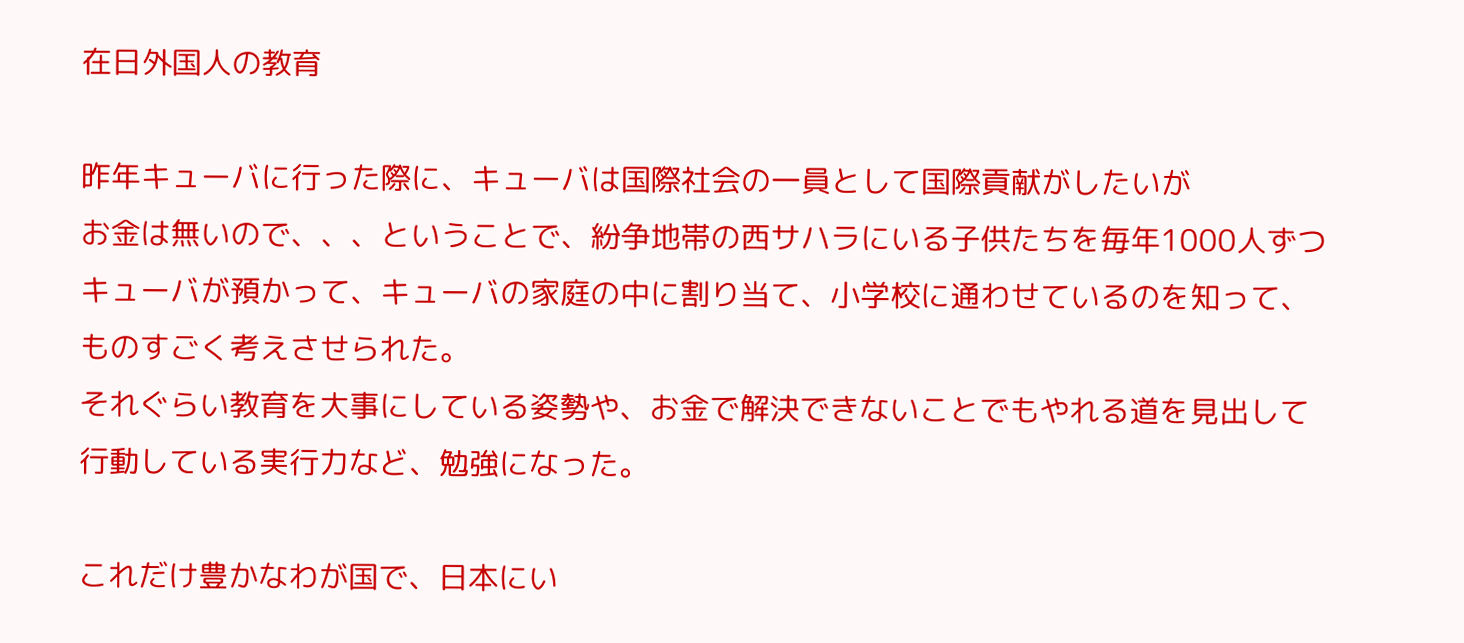在日外国人の教育

昨年キューバに行った際に、キューバは国際社会の一員として国際貢献がしたいが
お金は無いので、、、ということで、紛争地帯の西サハラにいる子供たちを毎年1000人ずつ
キューバが預かって、キューバの家庭の中に割り当て、小学校に通わせているのを知って、
ものすごく考えさせられた。
それぐらい教育を大事にしている姿勢や、お金で解決できないことでもやれる道を見出して
行動している実行力など、勉強になった。

これだけ豊かなわが国で、日本にい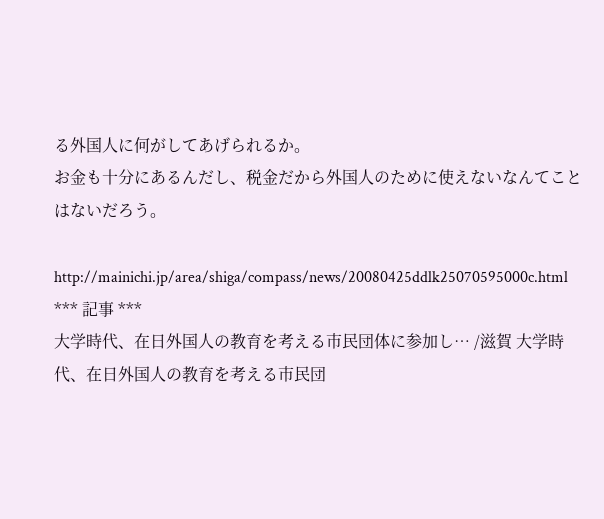る外国人に何がしてあげられるか。
お金も十分にあるんだし、税金だから外国人のために使えないなんてことはないだろう。

http://mainichi.jp/area/shiga/compass/news/20080425ddlk25070595000c.html
*** 記事 ***
大学時代、在日外国人の教育を考える市民団体に参加し… /滋賀 大学時代、在日外国人の教育を考える市民団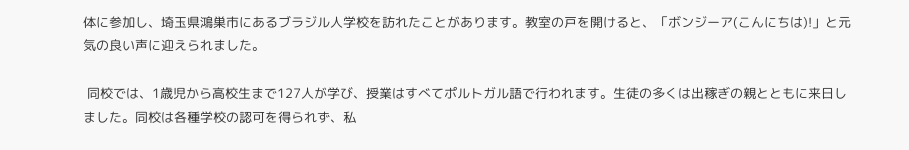体に参加し、埼玉県鴻巣市にあるブラジル人学校を訪れたことがあります。教室の戸を開けると、「ボンジーア(こんにちは)!」と元気の良い声に迎えられました。

 同校では、1歳児から高校生まで127人が学び、授業はすべてポルトガル語で行われます。生徒の多くは出稼ぎの親とともに来日しました。同校は各種学校の認可を得られず、私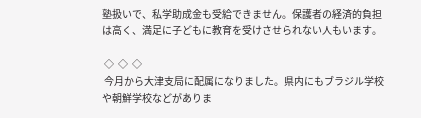塾扱いで、私学助成金も受給できません。保護者の経済的負担は高く、満足に子どもに教育を受けさせられない人もいます。

 ◇  ◇  ◇
 今月から大津支局に配属になりました。県内にもブラジル学校や朝鮮学校などがありま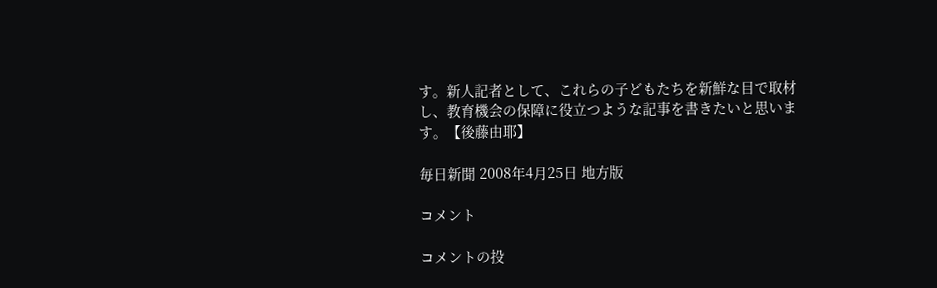す。新人記者として、これらの子どもたちを新鮮な目で取材し、教育機会の保障に役立つような記事を書きたいと思います。【後藤由耶】

毎日新聞 2008年4月25日 地方版

コメント

コメントの投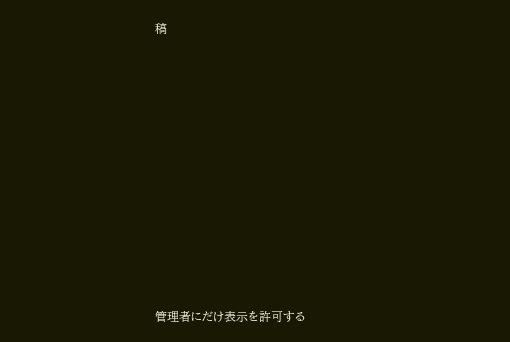稿















管理者にだけ表示を許可する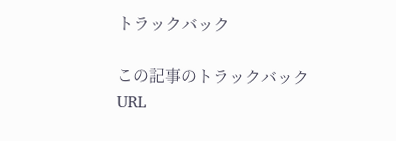トラックバック

この記事のトラックバックURL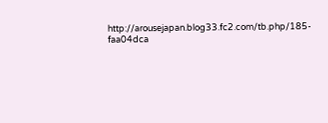http://arousejapan.blog33.fc2.com/tb.php/185-faa04dca